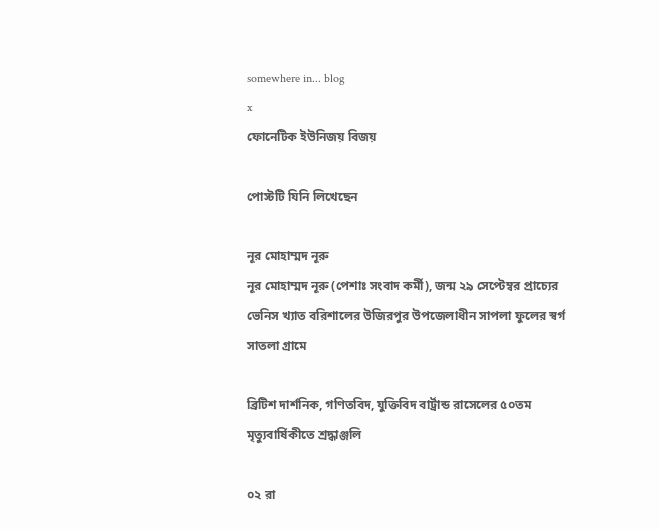somewhere in... blog
x
ফোনেটিক ইউনিজয় বিজয়

পোস্টটি যিনি লিখেছেন

নূর মোহাম্মদ নূরু
নূর মোহাম্মদ নূরু (পেশাঃ সংবাদ কর্মী), জন্ম ২৯ সেপ্টেম্বর প্রাচ্যের ভেনিস খ্যাত বরিশালের উজিরপুর উপজেলাধীন সাপলা ফুলের স্বর্গ সাতলা গ্রামে

ব্রিটিশ দার্শনিক, গণিতবিদ, যুক্তিবিদ বার্ট্রান্ড রাসেলের ৫০তম মৃত্যুবার্ষিকীতে শ্রদ্ধাঞ্জলি

০২ রা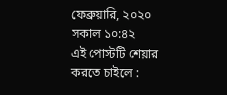ফেব্রুয়ারি, ২০২০ সকাল ১০:৪২
এই পোস্টটি শেয়ার করতে চাইলে :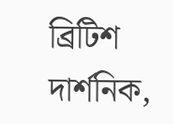ব্রিটিশ দার্শনিক,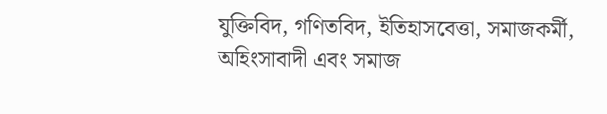যুক্তিবিদ, গণিতবিদ, ইতিহাসবেত্তা, সমাজকর্মী, অহিংসাবাদী এবং সমাজ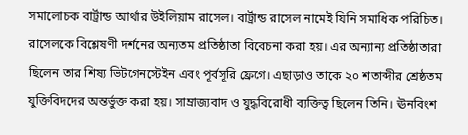সমালোচক বার্ট্রান্ড আর্থার উইলিয়াম রাসেল। বার্ট্রান্ড রাসেল নামেই যিনি সমাধিক পরিচিত। রাসেলকে বিশ্লেষণী দর্শনের অন্যতম প্রতিষ্ঠাতা বিবেচনা করা হয়। এর অন্যান্য প্রতিষ্ঠাতারা ছিলেন তার শিষ্য ভিটগেনস্টেইন এবং পূর্বসূরি ফ্রেগে। এছাড়াও তাকে ২০ শতাব্দীর শ্রেষ্ঠতম যুক্তিবিদদের অন্তর্ভুক্ত করা হয়। সাম্রাজ্যবাদ ও যুদ্ধবিরোধী ব্যক্তিত্ব ছিলেন তিনি। ঊনবিংশ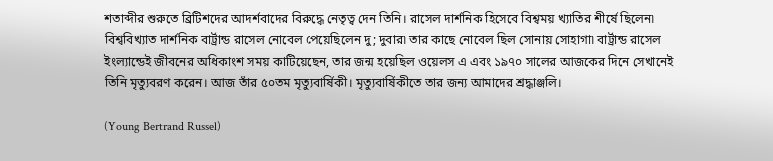শতাব্দীর শুরুতে ব্রিটিশদের আদর্শবাদের বিরুদ্ধে নেতৃত্ব দেন তিনি। রাসেল দার্শনিক হিসেবে বিশ্বময় খ্যাতির শীর্ষে ছিলেন৷ বিশ্ববিখ্যাত দার্শনিক বার্ট্রান্ড রাসেল নোবেল পেয়েছিলেন দু; দুবার৷ তার কাছে নোবেল ছিল সোনায় সোহাগা৷ বার্ট্রান্ড রাসেল ইংল্যান্ডেই জীবনের অধিকাংশ সময় কাটিয়েছেন, তার জন্ম হয়েছিল ওয়েলস এ এবং ১৯৭০ সালের আজকের দিনে সেখানেই তিনি মৃত্যুবরণ করেন। আজ তাঁর ৫০তম মৃত্যুবার্ষিকী। মৃত্যুবার্ষিকীতে তার জন্য আমাদের শ্রদ্ধাঞ্জলি।

(Young Bertrand Russel)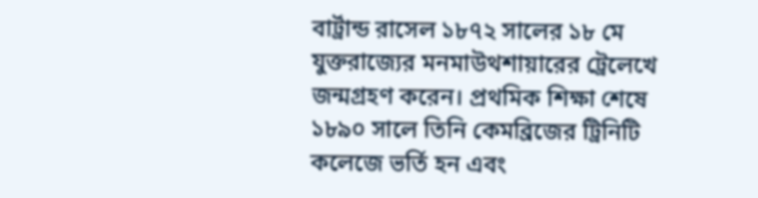বার্ট্রান্ড রাসেল ১৮৭২ সালের ১৮ মে যুক্তরাজ্যের মনমাউথশায়ারের ট্রেলেখে জন্মগ্রহণ করেন। প্রথমিক শিক্ষা শেষে ১৮৯০ সালে তিনি কেমব্রিজের ট্রিনিটি কলেজে ভর্তি হন এবং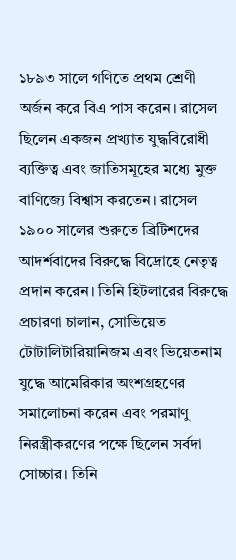১৮৯৩ সালে গণিতে প্রথম শ্রেণী অর্জন করে বিএ পাস করেন। রাসেল ছিলেন একজন প্রখ্যাত যুদ্ধবিরোধী ব্যক্তিত্ব এবং জাতিসমূহের মধ্যে মুক্ত বাণিজ্যে বিশ্বাস করতেন। রাসেল ১৯০০ সালের শুরুতে ব্রিটিশদের আদর্শবাদের বিরুদ্ধে বিদ্রোহে নেতৃত্ব প্রদান করেন। তিনি হিটলারের বিরুদ্ধে প্রচারণা চালান, সোভিয়েত টোটালিটারিয়ানিজম এবং ভিয়েতনাম যুদ্ধে আমেরিকার অংশগ্রহণের সমালোচনা করেন এবং পরমাণু নিরস্ত্রীকরণের পক্ষে ছিলেন সর্বদা সোচ্চার। তিনি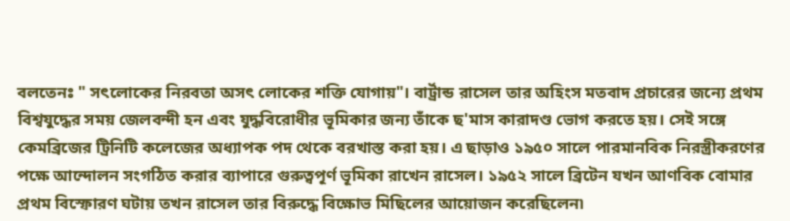বলতেনঃ " সৎলোকের নিরবতা অসৎ লোকের শক্তি যোগায়"। বার্ট্রান্ড রাসেল তার অহিংস মতবাদ প্রচারের জন্যে প্রথম বিশ্বযুদ্ধের সময় জেলবন্দী হন এবং যুদ্ধবিরোধীর ভূমিকার জন্য তাঁকে ছ'মাস কারাদণ্ড ভোগ করতে হয়। সেই সঙ্গে কেমব্রিজের ট্রিনিটি কলেজের অধ্যাপক পদ থেকে বরখাস্ত করা হয়। এ ছাড়াও ১৯৫০ সালে পারমানবিক নিরস্ত্রীকরণের পক্ষে আন্দোলন সংগঠিত করার ব্যাপারে গুরুত্বপূর্ণ ভূমিকা রাখেন রাসেল। ১৯৫২ সালে ব্রিটেন যখন আণবিক বোমার প্রথম বিস্ফোরণ ঘটায় তখন রাসেল তার বিরুদ্ধে বিক্ষোভ মিছিলের আয়োজন করেছিলেন৷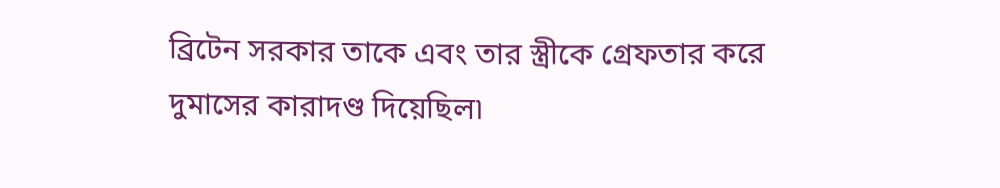ব্রিটেন সরকার তাকে এবং তার স্ত্রীকে গ্রেফতার করে দুমাসের কারাদণ্ড দিয়েছিল৷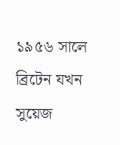১৯৫৬ সালে ব্রিটেন যখন সুয়েজ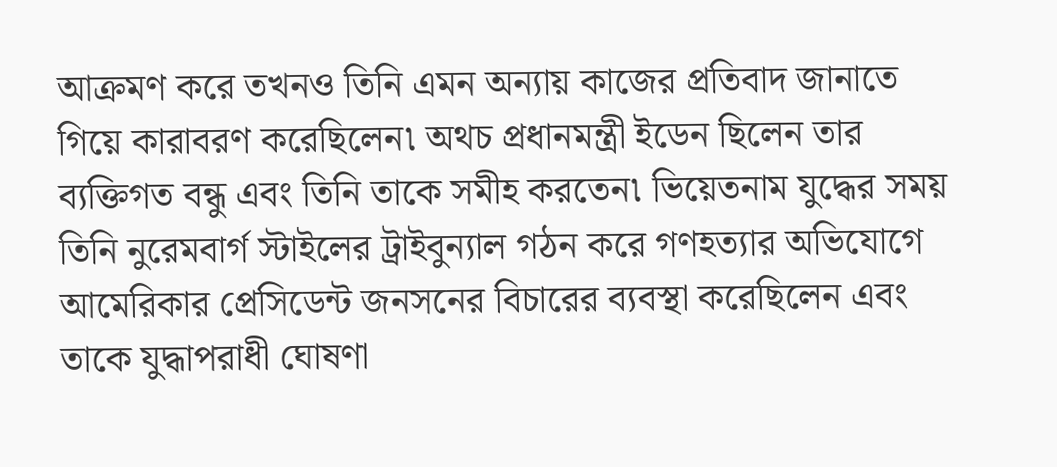আক্রমণ করে তখনও তিনি এমন অন্যায় কাজের প্রতিবাদ জানাতে গিয়ে কারাবরণ করেছিলেন৷ অথচ প্রধানমন্ত্রী ইডেন ছিলেন তার ব্যক্তিগত বন্ধু এবং তিনি তাকে সমীহ করতেন৷ ভিয়েতনাম যুদ্ধের সময় তিনি নুরেমবার্গ স্টাইলের ট্রাইবুন্যাল গঠন করে গণহত্যার অভিযোগে আমেরিকার প্রেসিডেন্ট জনসনের বিচারের ব্যবস্থা করেছিলেন এবং তাকে যুদ্ধাপরাধী ঘোষণা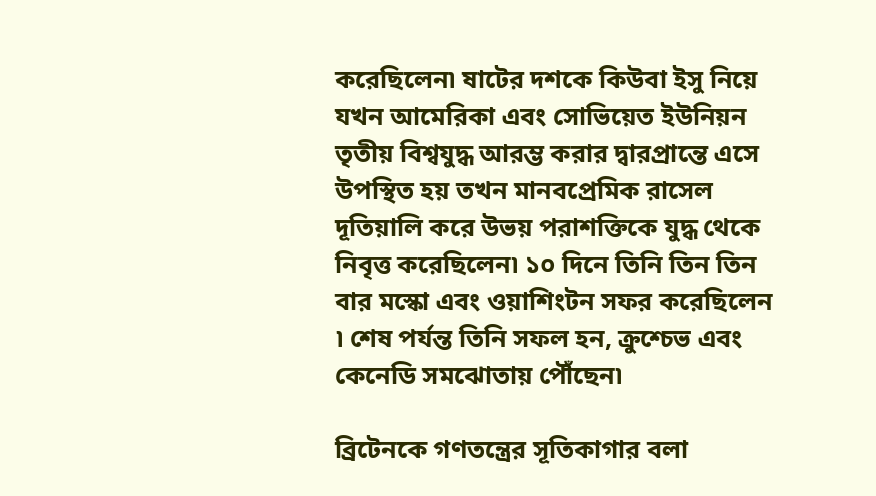করেছিলেন৷ ষাটের দশকে কিউবা ইসু নিয়ে যখন আমেরিকা এবং সোভিয়েত ইউনিয়ন তৃতীয় বিশ্বযুদ্ধ আরম্ভ করার দ্বারপ্রান্তে এসে উপস্থিত হয় তখন মানবপ্রেমিক রাসেল দূতিয়ালি করে উভয় পরাশক্তিকে যুদ্ধ থেকে নিবৃত্ত করেছিলেন৷ ১০ দিনে তিনি তিন তিন বার মস্কো এবং ওয়াশিংটন সফর করেছিলেন ৷ শেষ পর্যন্ত তিনি সফল হন, ক্রুশ্চেভ এবং কেনেডি সমঝোতায় পৌঁছেন৷

ব্রিটেনকে গণতন্ত্রের সূতিকাগার বলা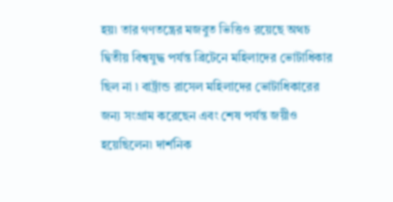হয়৷ তার গণতন্ত্রের মজবুত ভিত্তিও রয়েছে অথচ দ্বিতীয় বিশ্বযুদ্ধ পর্যন্ত ব্রিটেনে মহিলাদের ভোটাধিকার ছিল না ৷ বার্ট্রান্ড রাসেল মহিলাদের ভোটাধিকারের জন্য সংগ্রাম করেছেন এবং শেষ পর্যন্ত জয়ীও হয়েছিলেন৷ দার্শনিক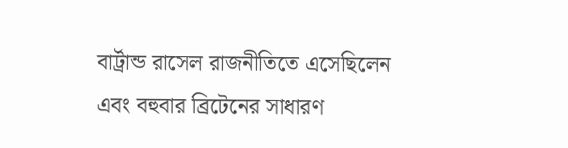বার্ট্রান্ড রাসেল রাজনীতিতে এসেছিলেন এবং বহুবার ব্রিটেনের সাধারণ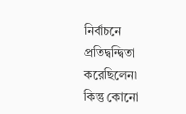নির্বাচনে প্রতিদ্বন্দ্বিতা করেছিলেন৷ কিন্তু কোনো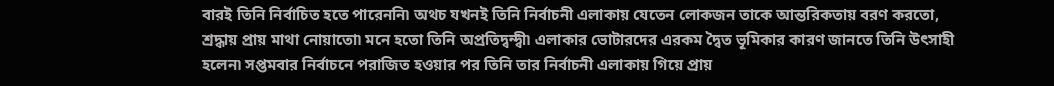বারই তিনি নির্বাচিত হতে পারেননি৷ অথচ যখনই তিনি নির্বাচনী এলাকায় যেতেন লোকজন তাকে আন্তরিকতায় বরণ করতো, শ্রদ্ধায় প্রায় মাথা নোয়াতো৷ মনে হতো তিনি অপ্রতিদ্বন্দ্বী৷ এলাকার ভোটারদের এরকম দ্বৈত ভূমিকার কারণ জানতে তিনি উৎ‍সাহী হলেন৷ সপ্তমবার নির্বাচনে পরাজিত হওয়ার পর তিনি তার নির্বাচনী এলাকায় গিয়ে প্রায়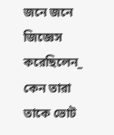জনে জনে জিজ্ঞেস করেছিলেন_ কেন তারা তাকে ভোট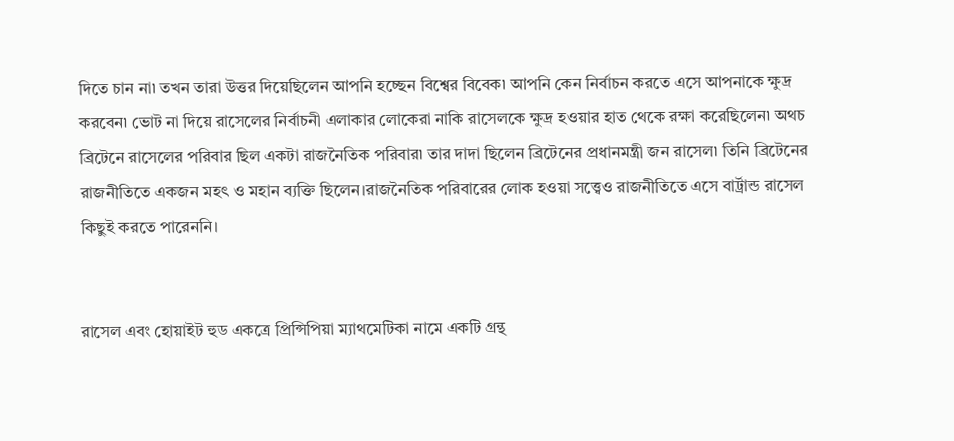দিতে চান না৷ তখন তারা উত্তর দিয়েছিলেন আপনি হচ্ছেন বিশ্বের বিবেক৷ আপনি কেন নির্বাচন করতে এসে আপনাকে ক্ষুদ্র করবেন৷ ভোট না দিয়ে রাসেলের নির্বাচনী এলাকার লোকেরা নাকি রাসেলকে ক্ষুদ্র হওয়ার হাত থেকে রক্ষা করেছিলেন৷ অথচ ব্রিটেনে রাসেলের পরিবার ছিল একটা রাজনৈতিক পরিবার৷ তার দাদা ছিলেন ব্রিটেনের প্রধানমন্ত্রী জন রাসেল৷ তিনি ব্রিটেনের রাজনীতিতে একজন মহত্‍ ও মহান ব্যক্তি ছিলেন।রাজনৈতিক পরিবারের লোক হওয়া সত্ত্বেও রাজনীতিতে এসে বার্ট্রান্ড রাসেল কিছুই করতে পারেননি।


রাসেল এবং হোয়াইট হুড একত্রে প্রিন্সিপিয়া ম্যাথমেটিকা নামে একটি গ্রন্থ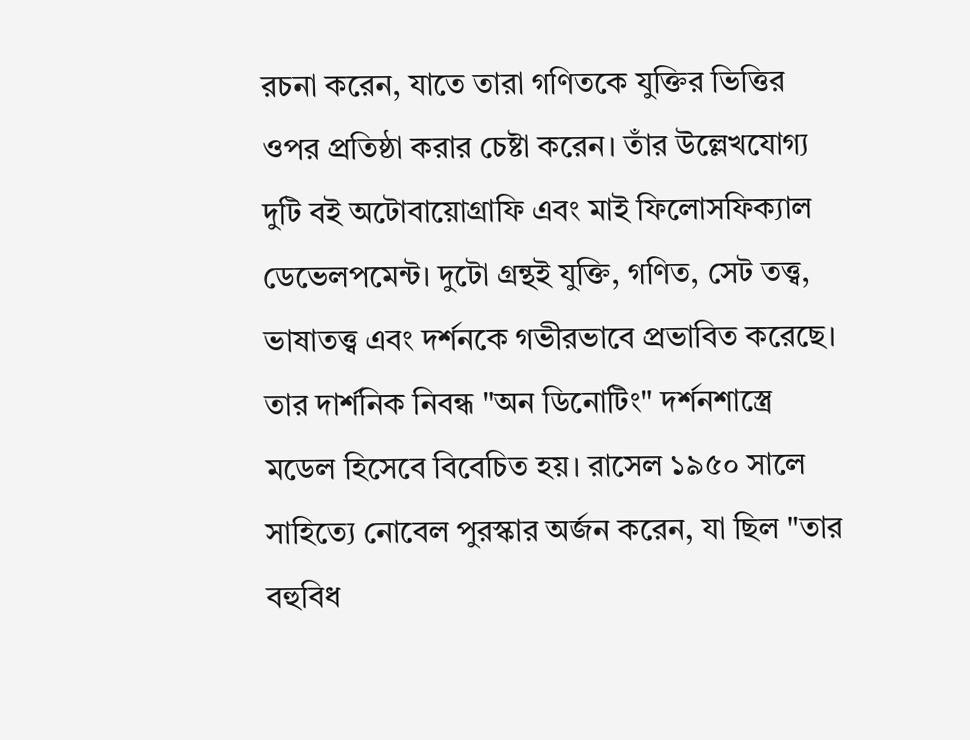রচনা করেন, যাতে তারা গণিতকে যুক্তির ভিত্তির ওপর প্রতিষ্ঠা করার চেষ্টা করেন। তাঁর উল্লেখযোগ্য দুটি বই অটোবায়োগ্রাফি এবং মাই ফিলোসফিক্যাল ডেভেলপমেন্ট। দুটো গ্রন্থই যুক্তি, গণিত, সেট তত্ত্ব, ভাষাতত্ত্ব এবং দর্শনকে গভীরভাবে প্রভাবিত করেছে। তার দার্শনিক নিবন্ধ "অন ডিনোটিং" দর্শনশাস্ত্রে মডেল হিসেবে বিবেচিত হয়। রাসেল ১৯৫০ সালে সাহিত্যে নোবেল পুরস্কার অর্জন করেন, যা ছিল "তার বহুবিধ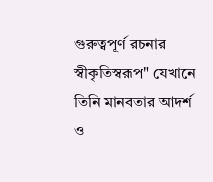গুরুত্বপূর্ণ রচনার স্বীকৃতিস্বরূপ" যেখানে তিনি মানবতার আদর্শ ও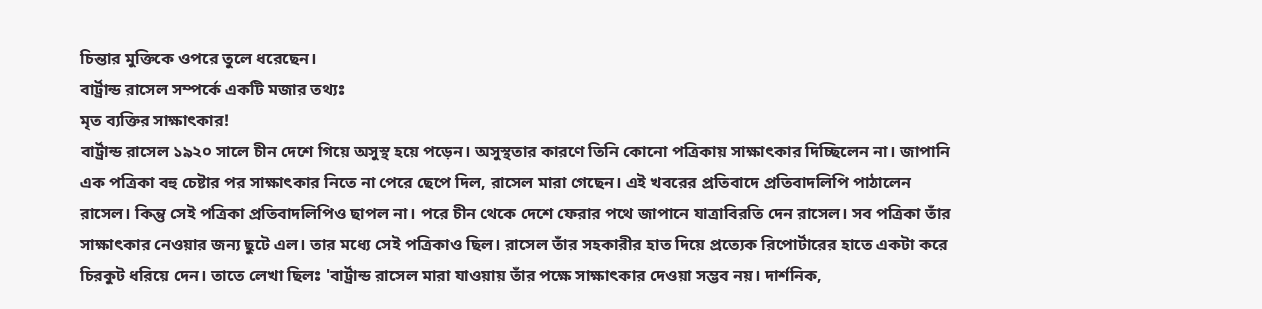চিন্তার মুক্তিকে ওপরে তুলে ধরেছেন।
বার্ট্রান্ড রাসেল সম্পর্কে একটি মজার তথ্যঃ
মৃত ব্যক্তির সাক্ষাৎকার!
বার্ট্রান্ড রাসেল ১৯২০ সালে চীন দেশে গিয়ে অসুস্থ হয়ে পড়েন। অসুস্থতার কারণে তিনি কোনো পত্রিকায় সাক্ষাৎকার দিচ্ছিলেন না। জাপানি এক পত্রিকা বহু চেষ্টার পর সাক্ষাৎকার নিতে না পেরে ছেপে দিল, রাসেল মারা গেছেন। এই খবরের প্রতিবাদে প্রতিবাদলিপি পাঠালেন রাসেল। কিন্তু সেই পত্রিকা প্রতিবাদলিপিও ছাপল না। পরে চীন থেকে দেশে ফেরার পথে জাপানে যাত্রাবিরতি দেন রাসেল। সব পত্রিকা তাঁর সাক্ষাৎকার নেওয়ার জন্য ছুটে এল। তার মধ্যে সেই পত্রিকাও ছিল। রাসেল তাঁর সহকারীর হাত দিয়ে প্রত্যেক রিপোর্টারের হাতে একটা করে চিরকুট ধরিয়ে দেন। তাতে লেখা ছিলঃ 'বার্ট্রান্ড রাসেল মারা যাওয়ায় তাঁর পক্ষে সাক্ষাৎকার দেওয়া সম্ভব নয়। দার্শনিক,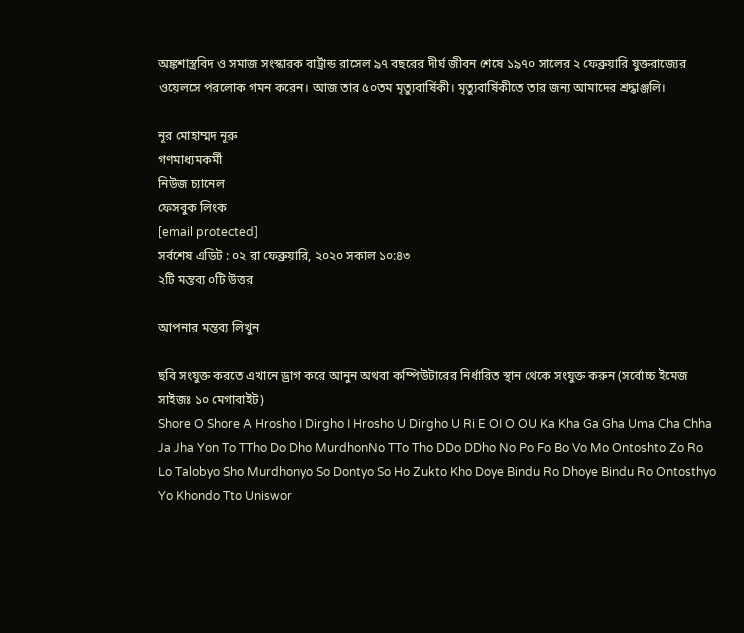অঙ্কশাস্ত্রবিদ ও সমাজ সংস্কারক বার্ট্রান্ড রাসেল ৯৭ বছরের দীর্ঘ জীবন শেষে ১৯৭০ সালের ২ ফেব্রুয়ারি যুক্তরাজ্যের ওয়েলসে পরলোক গমন করেন। আজ তার ৫০তম মৃত্যুবার্ষিকী। মৃত্যুবার্ষিকীতে তার জন্য আমাদের শ্রদ্ধাঞ্জলি।

নূর মোহাম্মদ নূরু
গণমাধ্যমকর্মী
নিউজ চ্যানেল
ফেসবুক লিংক
[email protected]
সর্বশেষ এডিট : ০২ রা ফেব্রুয়ারি, ২০২০ সকাল ১০:৪৩
২টি মন্তব্য ০টি উত্তর

আপনার মন্তব্য লিখুন

ছবি সংযুক্ত করতে এখানে ড্রাগ করে আনুন অথবা কম্পিউটারের নির্ধারিত স্থান থেকে সংযুক্ত করুন (সর্বোচ্চ ইমেজ সাইজঃ ১০ মেগাবাইট)
Shore O Shore A Hrosho I Dirgho I Hrosho U Dirgho U Ri E OI O OU Ka Kha Ga Gha Uma Cha Chha Ja Jha Yon To TTho Do Dho MurdhonNo TTo Tho DDo DDho No Po Fo Bo Vo Mo Ontoshto Zo Ro Lo Talobyo Sho Murdhonyo So Dontyo So Ho Zukto Kho Doye Bindu Ro Dhoye Bindu Ro Ontosthyo Yo Khondo Tto Uniswor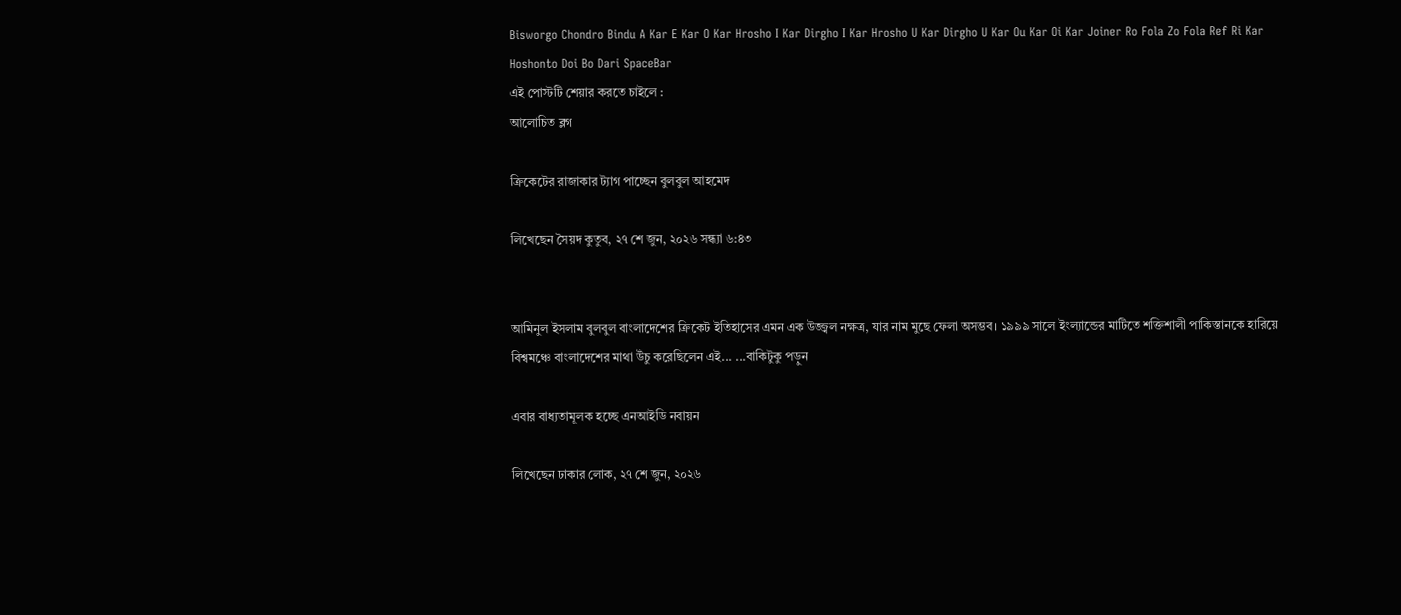Bisworgo Chondro Bindu A Kar E Kar O Kar Hrosho I Kar Dirgho I Kar Hrosho U Kar Dirgho U Kar Ou Kar Oi Kar Joiner Ro Fola Zo Fola Ref Ri Kar Hoshonto Doi Bo Dari SpaceBar
এই পোস্টটি শেয়ার করতে চাইলে :
আলোচিত ব্লগ

ক্রিকেটের রাজাকার ট্যাগ পাচ্ছেন বুলবুল আহমেদ

লিখেছেন সৈয়দ কুতুব, ২৭ শে জুন, ২০২৬ সন্ধ্যা ৬:৪৩


আমিনুল ইসলাম বুলবুল বাংলাদেশের ক্রিকেট ইতিহাসের এমন এক উজ্জ্বল নক্ষত্র, যার নাম মুছে ফেলা অসম্ভব। ১৯৯৯ সালে ইংল্যান্ডের মাটিতে শক্তিশালী পাকিস্তানকে হারিয়ে বিশ্বমঞ্চে বাংলাদেশের মাথা উঁচু করেছিলেন এই... ...বাকিটুকু পড়ুন

এবার বাধ্যতামূলক হচ্ছে এনআইডি নবায়ন

লিখেছেন ঢাকার লোক, ২৭ শে জুন, ২০২৬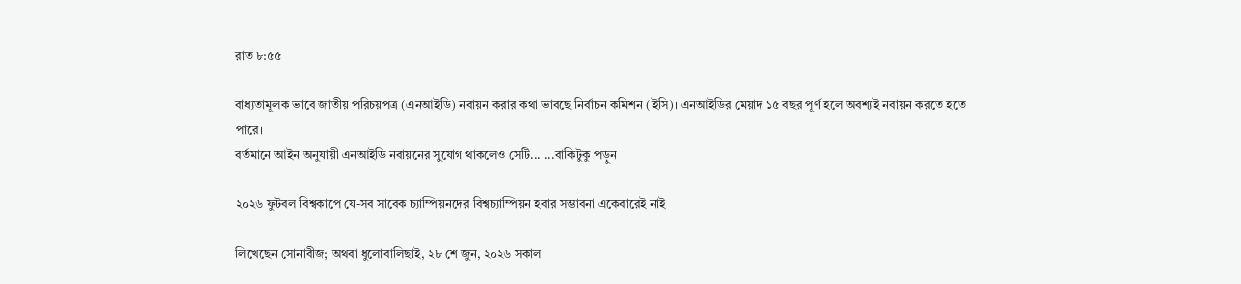রাত ৮:৫৫

বাধ্যতামূলক ভাবে জাতীয় পরিচয়পত্র (এনআইডি) নবায়ন করার কথা ভাবছে নির্বাচন কমিশন (ইসি)। এনআইডির মেয়াদ ১৫ বছর পূর্ণ হলে অবশ্যই নবায়ন করতে হতে পারে।
বর্তমানে আইন অনুযায়ী এনআইডি নবায়নের সুযোগ থাকলেও সেটি... ...বাকিটুকু পড়ুন

২০২৬ ফুটবল বিশ্বকাপে যে-সব সাবেক চ্যাম্পিয়নদের বিশ্বচ্যাম্পিয়ন হবার সম্ভাবনা একেবারেই নাই

লিখেছেন সোনাবীজ; অথবা ধুলোবালিছাই, ২৮ শে জুন, ২০২৬ সকাল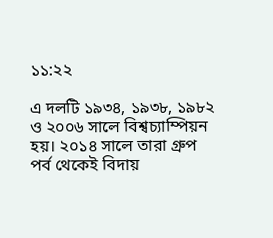১১:২২

এ দলটি ১৯৩৪, ১৯৩৮, ১৯৮২ ও ২০০৬ সালে বিশ্বচ্যাম্পিয়ন হয়। ২০১৪ সালে তারা গ্রুপ পর্ব থেকেই বিদায়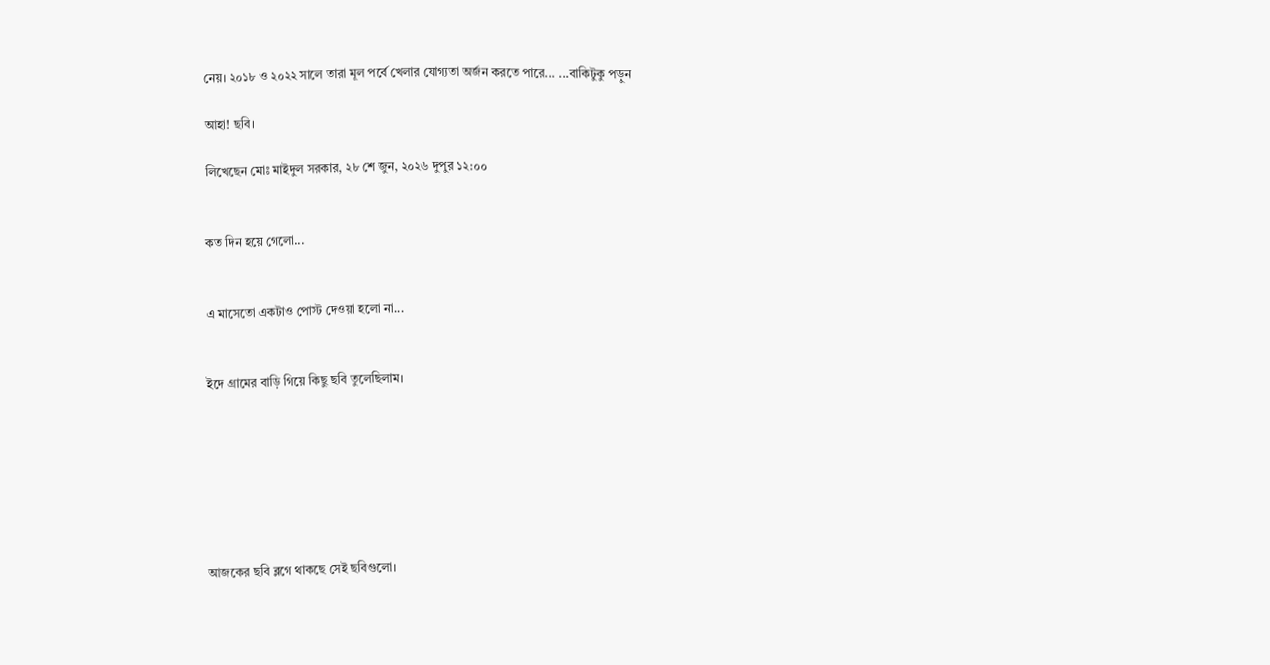নেয়। ২০১৮ ও ২০২২ সালে তারা মূল পর্বে খেলার যোগ্যতা অর্জন করতে পারে... ...বাকিটুকু পড়ুন

আহা! ছবি।

লিখেছেন মোঃ মাইদুল সরকার, ২৮ শে জুন, ২০২৬ দুপুর ১২:০০


কত দিন হয়ে গেলো...


এ মাসেতো একটাও পোস্ট দেওয়া হলো না...


ইদে গ্রামের বাড়ি গিয়ে কিছু ছবি তুলেছিলাম।







আজকের ছবি ব্লগে থাকছে সেই ছবিগুলো।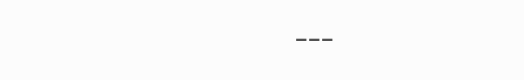---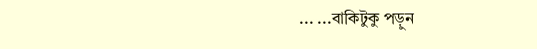... ...বাকিটুকু পড়ুন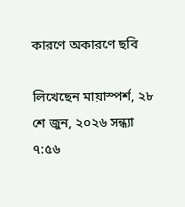কারণে অকারণে ছবি

লিখেছেন মায়াস্পর্শ, ২৮ শে জুন, ২০২৬ সন্ধ্যা ৭:৫৬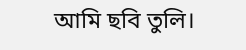আমি ছবি তুলি।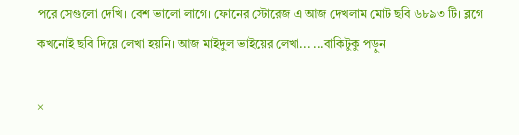পরে সেগুলো দেখি। বেশ ভালো লাগে। ফোনের স্টোরেজ এ আজ দেখলাম মোট ছবি ৬৮৯৩ টি। ব্লগে কখনোই ছবি দিয়ে লেখা হয়নি। আজ মাইদুল ভাইয়ের লেখা... ...বাকিটুকু পড়ুন

×